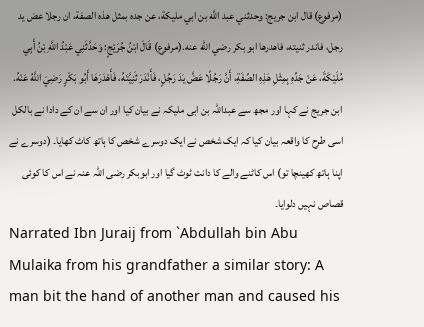(مرفوع) قال ابن جريج: وحدثني عبد الله بن ابي مليكة، عن جده بمثل هذه الصفة، ان رجلا عض يد رجل، فاندر ثنيته، فاهدرها ابو بكر رضي الله عنه.(مرفوع) قَالَ ابْنُ جُرَيْجٍ: وَحَدَّثَنِي عَبْدُ اللَّهِ بْنُ أَبِي مُلَيْكَةَ، عَنْ جَدِّهِ بِمِثْلِ هَذِهِ الصِّفَةِ، أَنَّ رَجُلًا عَضَّ يَدَ رَجُلٍ، فَأَنْدَرَ ثَنِيَّتَهُ، فَأَهْدَرَهَا أَبُو بَكْرٍ رَضِيَ اللَّهُ عَنْهُ.
ابن جریج نے کہا اور مجھ سے عبداللہ بن ابی ملیکہ نے بیان کیا اور ان سے ان کے دادا نے بالکل اسی طرح کا واقعہ بیان کیا کہ ایک شخص نے ایک دوسرے شخص کا ہاتھ کاٹ کھایا۔ (دوسرے نے اپنا ہاتھ کھینچا تو) اس کاٹنے والے کا دانت ٹوٹ گیا اور ابوبکر رضی اللہ عنہ نے اس کا کوئی قصاص نہیں دلوایا۔
Narrated Ibn Juraij from `Abdullah bin Abu Mulaika from his grandfather a similar story: A man bit the hand of another man and caused his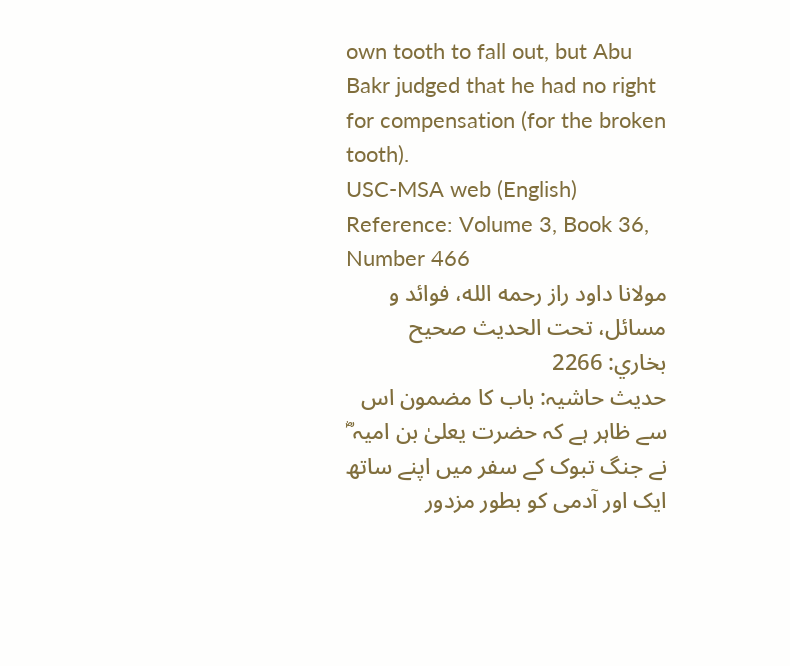own tooth to fall out, but Abu Bakr judged that he had no right for compensation (for the broken tooth).
USC-MSA web (English) Reference: Volume 3, Book 36, Number 466
مولانا داود راز رحمه الله، فوائد و مسائل، تحت الحديث صحيح بخاري: 2266
حدیث حاشیہ: باب کا مضمون اس سے ظاہر ہے کہ حضرت یعلیٰ بن امیہ ؓ نے جنگ تبوک کے سفر میں اپنے ساتھ ایک اور آدمی کو بطور مزدور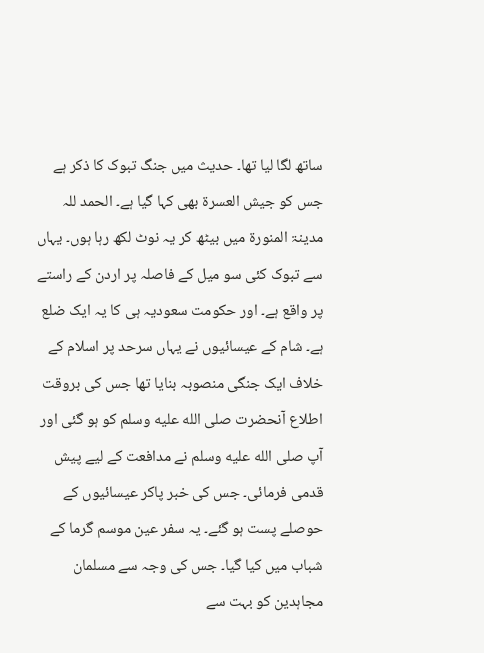ساتھ لگا لیا تھا۔ حدیث میں جنگ تبوک کا ذکر ہے جس کو جیش العسرۃ بھی کہا گیا ہے۔ الحمد للہ مدینۃ المنورۃ میں بیٹھ کر یہ نوٹ لکھ رہا ہوں۔ یہاں سے تبوک کئی سو میل کے فاصلہ پر اردن کے راستے پر واقع ہے۔ اور حکومت سعودیہ ہی کا یہ ایک ضلع ہے۔ شام کے عیسائیوں نے یہاں سرحد پر اسلام کے خلاف ایک جنگی منصوبہ بنایا تھا جس کی بروقت اطلاع آنحضرت صلى الله عليه وسلم کو ہو گئی اور آپ صلى الله عليه وسلم نے مدافعت کے لیے پیش قدمی فرمائی۔ جس کی خبر پاکر عیسائیوں کے حوصلے پست ہو گئے۔ یہ سفر عین موسم گرما کے شباب میں کیا گیا۔ جس کی وجہ سے مسلمان مجاہدین کو بہت سے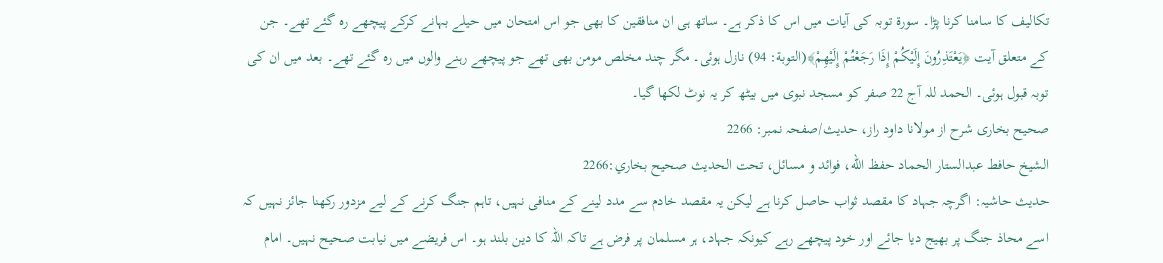تکالیف کا سامنا کرنا پڑا۔ سورۃ توبہ کی آیات میں اس کا ذکر ہے۔ ساتھ ہی ان منافقین کا بھی جو اس امتحان میں حیلے بہانے کرکے پیچھے رہ گئے تھے۔ جن کے متعلق آیت ﴿يَعْتَذِرُونَ إِلَيْكُمْ إِذَا رَجَعْتُمْ إِلَيْهِمْ﴾(التوبة: 94) نازل ہوئی۔ مگر چند مخلص مومن بھی تھے جو پیچھے رہنے والوں میں رہ گئے تھے۔ بعد میں ان کی توبہ قبول ہوئی۔ الحمد للہ آج 22 صفر کو مسجد نبوی میں بیٹھ کر یہ نوٹ لکھا گیا۔
صحیح بخاری شرح از مولانا داود راز، حدیث/صفحہ نمبر: 2266
الشيخ حافط عبدالستار الحماد حفظ الله، فوائد و مسائل، تحت الحديث صحيح بخاري:2266
حدیث حاشیہ: اگرچہ جہاد کا مقصد ثواب حاصل کرنا ہے لیکن یہ مقصد خادم سے مدد لینے کے منافی نہیں، تاہم جنگ کرنے کے لیے مزدور رکھنا جائز نہیں کہ اسے محاذ جنگ پر بھیج دیا جائے اور خود پیچھے رہے کیونکہ جہاد، ہر مسلمان پر فرض ہے تاکہ اللہ کا دین بلند ہو۔ اس فریضے میں نیابت صحیح نہیں۔ امام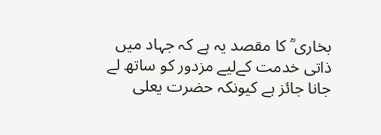بخاری ؒ کا مقصد یہ ہے کہ جہاد میں ذاتی خدمت کےلیے مزدور کو ساتھ لے جانا جائز ہے کیونکہ حضرت یعلی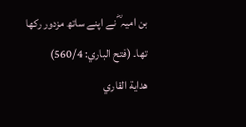بن امیہ ؓ نے اپنے ساتھ مزدور رکھا تھا۔ (فتح الباري: 560/4)
هداية القاري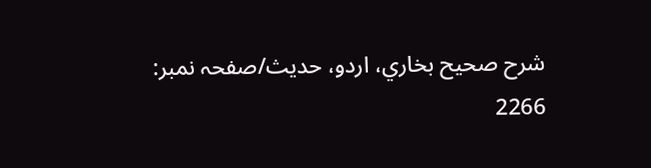شرح صحيح بخاري، اردو، حدیث/صفحہ نمبر: 2266